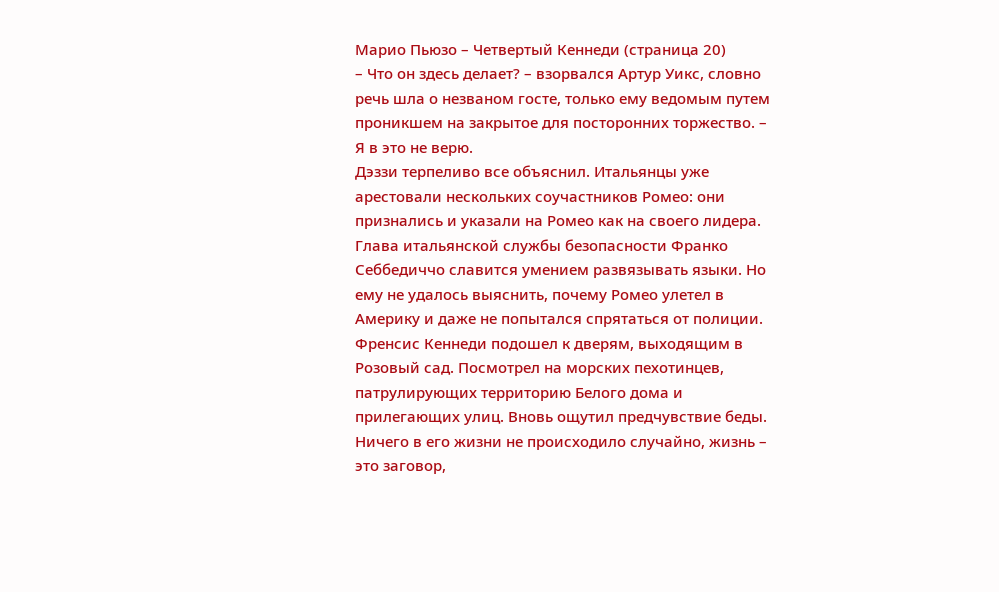Марио Пьюзо – Четвертый Кеннеди (страница 20)
– Что он здесь делает? – взорвался Артур Уикс, словно речь шла о незваном госте, только ему ведомым путем проникшем на закрытое для посторонних торжество. – Я в это не верю.
Дэззи терпеливо все объяснил. Итальянцы уже арестовали нескольких соучастников Ромео: они признались и указали на Ромео как на своего лидера. Глава итальянской службы безопасности Франко Себбедиччо славится умением развязывать языки. Но ему не удалось выяснить, почему Ромео улетел в Америку и даже не попытался спрятаться от полиции.
Френсис Кеннеди подошел к дверям, выходящим в Розовый сад. Посмотрел на морских пехотинцев, патрулирующих территорию Белого дома и прилегающих улиц. Вновь ощутил предчувствие беды. Ничего в его жизни не происходило случайно, жизнь – это заговор,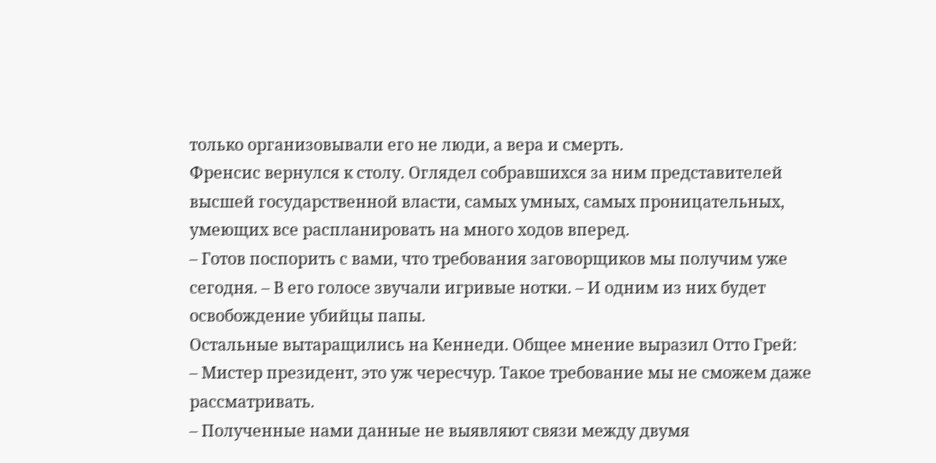только организовывали его не люди, а вера и смерть.
Френсис вернулся к столу. Оглядел собравшихся за ним представителей высшей государственной власти, самых умных, самых проницательных, умеющих все распланировать на много ходов вперед.
– Готов поспорить с вами, что требования заговорщиков мы получим уже сегодня. – В его голосе звучали игривые нотки. – И одним из них будет освобождение убийцы папы.
Остальные вытаращились на Кеннеди. Общее мнение выразил Отто Грей:
– Мистер президент, это уж чересчур. Такое требование мы не сможем даже рассматривать.
– Полученные нами данные не выявляют связи между двумя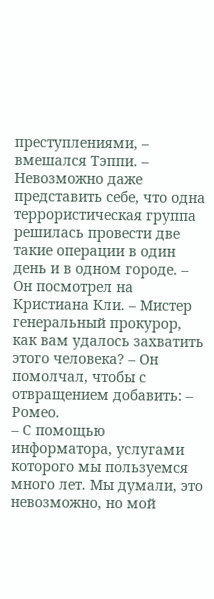преступлениями, – вмешался Тэппи. – Невозможно даже представить себе, что одна террористическая группа решилась провести две такие операции в один день и в одном городе. – Он посмотрел на Кристиана Кли. – Мистер генеральный прокурор, как вам удалось захватить этого человека? – Он помолчал, чтобы с отвращением добавить: – Ромео.
– С помощью информатора, услугами которого мы пользуемся много лет. Мы думали, это невозможно, но мой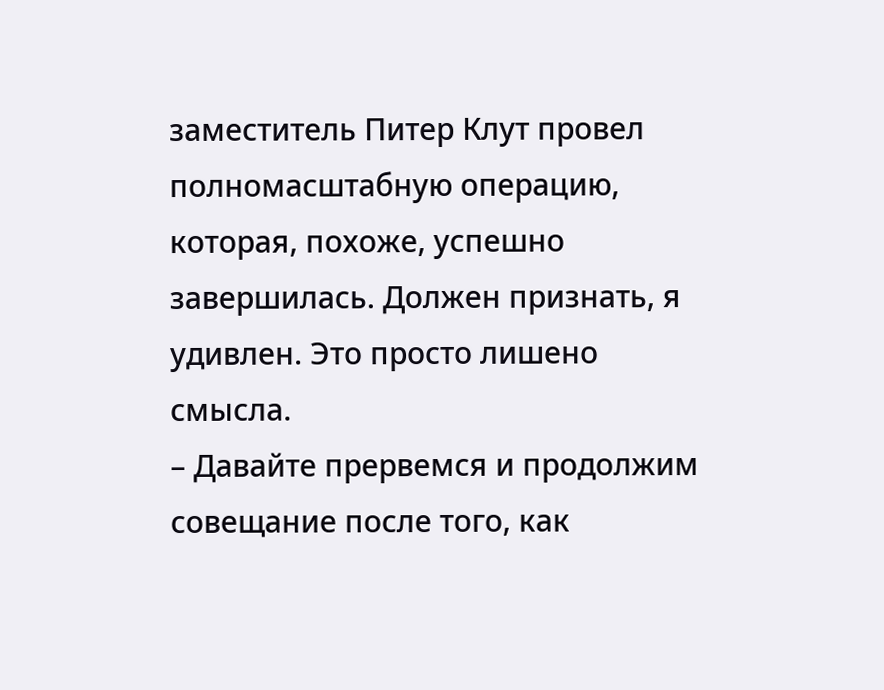заместитель Питер Клут провел полномасштабную операцию, которая, похоже, успешно завершилась. Должен признать, я удивлен. Это просто лишено смысла.
– Давайте прервемся и продолжим совещание после того, как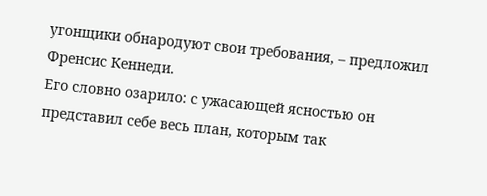угонщики обнародуют свои требования, – предложил Френсис Кеннеди.
Его словно озарило: с ужасающей ясностью он представил себе весь план, которым так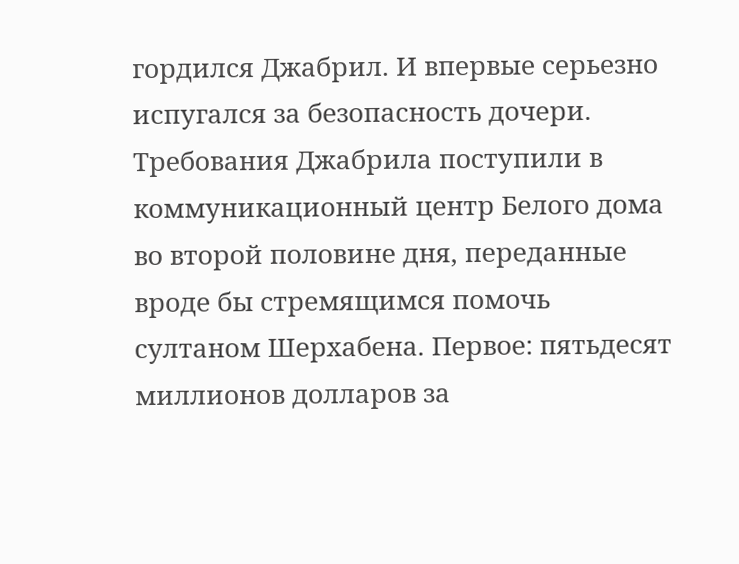гордился Джабрил. И впервые серьезно испугался за безопасность дочери.
Требования Джабрила поступили в коммуникационный центр Белого дома во второй половине дня, переданные вроде бы стремящимся помочь султаном Шерхабена. Первое: пятьдесят миллионов долларов за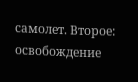самолет. Второе: освобождение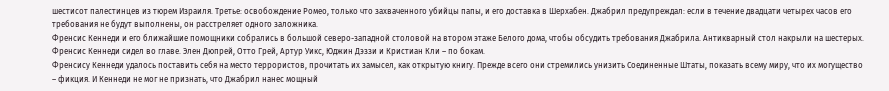шестисот палестинцев из тюрем Израиля. Третье: освобождение Ромео, только что захваченного убийцы папы, и его доставка в Шерхабен. Джабрил предупреждал: если в течение двадцати четырех часов его требования не будут выполнены, он расстреляет одного заложника.
Френсис Кеннеди и его ближайшие помощники собрались в большой северо-западной столовой на втором этаже Белого дома, чтобы обсудить требования Джабрила. Антикварный стол накрыли на шестерых. Френсис Кеннеди сидел во главе. Элен Дюпрей, Отто Грей, Артур Уикс, Юджин Дэззи и Кристиан Кли – по бокам.
Френсису Кеннеди удалось поставить себя на место террористов, прочитать их замысел, как открытую книгу. Прежде всего они стремились унизить Соединенные Штаты, показать всему миру, что их могущество – фикция. И Кеннеди не мог не признать, что Джабрил нанес мощный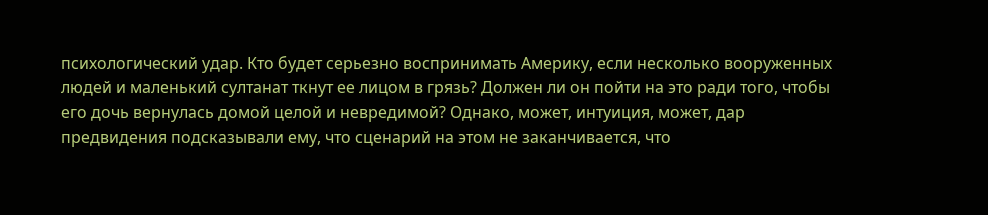психологический удар. Кто будет серьезно воспринимать Америку, если несколько вооруженных людей и маленький султанат ткнут ее лицом в грязь? Должен ли он пойти на это ради того, чтобы его дочь вернулась домой целой и невредимой? Однако, может, интуиция, может, дар предвидения подсказывали ему, что сценарий на этом не заканчивается, что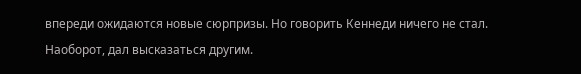впереди ожидаются новые сюрпризы. Но говорить Кеннеди ничего не стал. Наоборот, дал высказаться другим.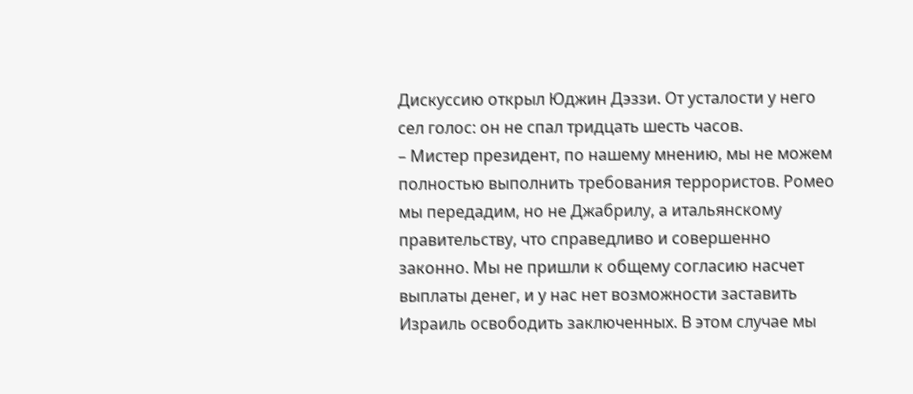Дискуссию открыл Юджин Дэззи. От усталости у него сел голос: он не спал тридцать шесть часов.
– Мистер президент, по нашему мнению, мы не можем полностью выполнить требования террористов. Ромео мы передадим, но не Джабрилу, а итальянскому правительству, что справедливо и совершенно законно. Мы не пришли к общему согласию насчет выплаты денег, и у нас нет возможности заставить Израиль освободить заключенных. В этом случае мы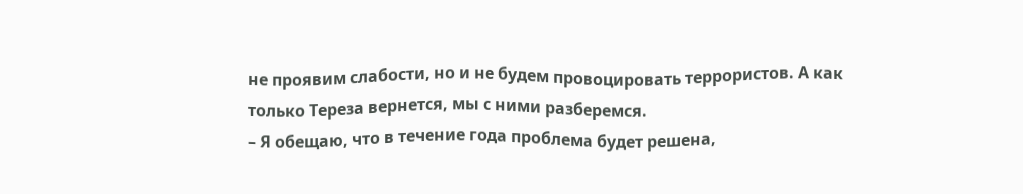не проявим слабости, но и не будем провоцировать террористов. А как только Тереза вернется, мы с ними разберемся.
– Я обещаю, что в течение года проблема будет решена,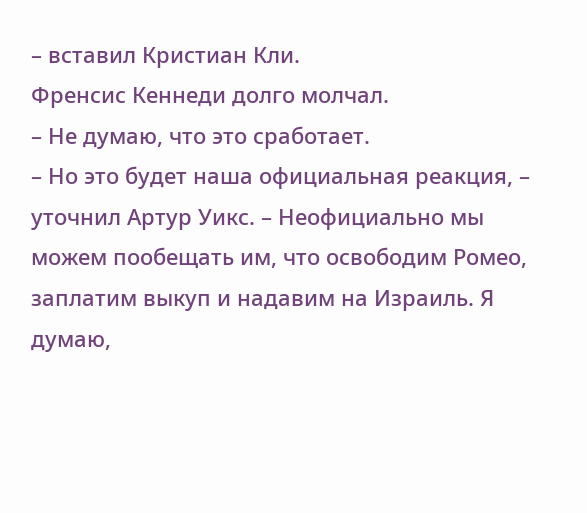– вставил Кристиан Кли.
Френсис Кеннеди долго молчал.
– Не думаю, что это сработает.
– Но это будет наша официальная реакция, – уточнил Артур Уикс. – Неофициально мы можем пообещать им, что освободим Ромео, заплатим выкуп и надавим на Израиль. Я думаю,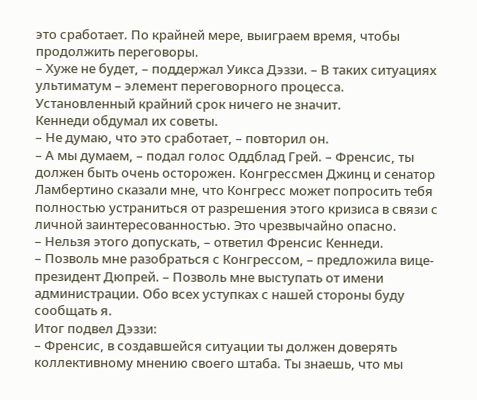это сработает. По крайней мере, выиграем время, чтобы продолжить переговоры.
– Хуже не будет, – поддержал Уикса Дэззи. – В таких ситуациях ультиматум – элемент переговорного процесса. Установленный крайний срок ничего не значит.
Кеннеди обдумал их советы.
– Не думаю, что это сработает, – повторил он.
– А мы думаем, – подал голос Оддблад Грей. – Френсис, ты должен быть очень осторожен. Конгрессмен Джинц и сенатор Ламбертино сказали мне, что Конгресс может попросить тебя полностью устраниться от разрешения этого кризиса в связи с личной заинтересованностью. Это чрезвычайно опасно.
– Нельзя этого допускать, – ответил Френсис Кеннеди.
– Позволь мне разобраться с Конгрессом, – предложила вице-президент Дюпрей. – Позволь мне выступать от имени администрации. Обо всех уступках с нашей стороны буду сообщать я.
Итог подвел Дэззи:
– Френсис, в создавшейся ситуации ты должен доверять коллективному мнению своего штаба. Ты знаешь, что мы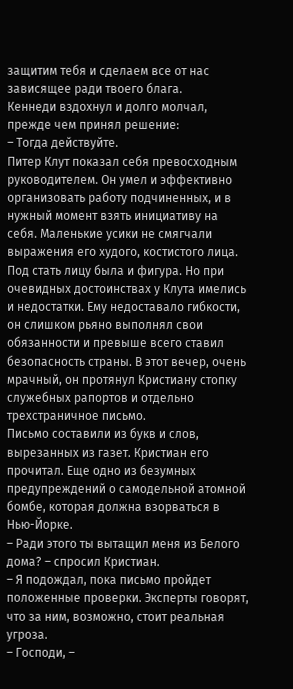защитим тебя и сделаем все от нас зависящее ради твоего блага.
Кеннеди вздохнул и долго молчал, прежде чем принял решение:
– Тогда действуйте.
Питер Клут показал себя превосходным руководителем. Он умел и эффективно организовать работу подчиненных, и в нужный момент взять инициативу на себя. Маленькие усики не смягчали выражения его худого, костистого лица. Под стать лицу была и фигура. Но при очевидных достоинствах у Клута имелись и недостатки. Ему недоставало гибкости, он слишком рьяно выполнял свои обязанности и превыше всего ставил безопасность страны. В этот вечер, очень мрачный, он протянул Кристиану стопку служебных рапортов и отдельно трехстраничное письмо.
Письмо составили из букв и слов, вырезанных из газет. Кристиан его прочитал. Еще одно из безумных предупреждений о самодельной атомной бомбе, которая должна взорваться в Нью-Йорке.
– Ради этого ты вытащил меня из Белого дома? – спросил Кристиан.
– Я подождал, пока письмо пройдет положенные проверки. Эксперты говорят, что за ним, возможно, стоит реальная угроза.
– Господи, –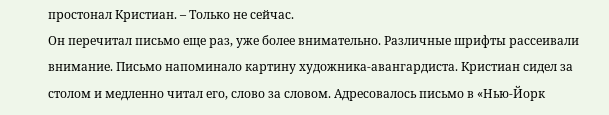простонал Кристиан. – Только не сейчас.
Он перечитал письмо еще раз, уже более внимательно. Различные шрифты рассеивали внимание. Письмо напоминало картину художника-авангардиста. Кристиан сидел за столом и медленно читал его, слово за словом. Адресовалось письмо в «Нью-Йорк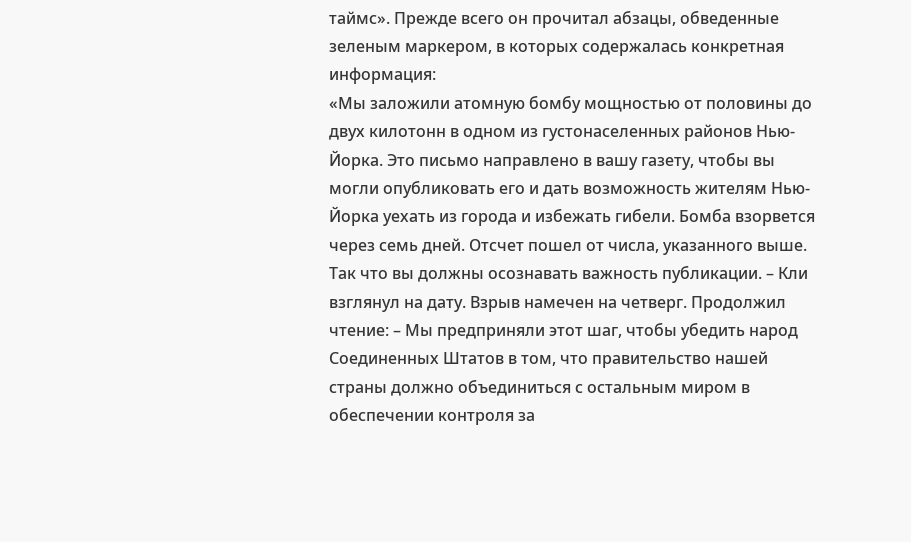таймс». Прежде всего он прочитал абзацы, обведенные зеленым маркером, в которых содержалась конкретная информация:
«Мы заложили атомную бомбу мощностью от половины до двух килотонн в одном из густонаселенных районов Нью-Йорка. Это письмо направлено в вашу газету, чтобы вы могли опубликовать его и дать возможность жителям Нью-Йорка уехать из города и избежать гибели. Бомба взорвется через семь дней. Отсчет пошел от числа, указанного выше. Так что вы должны осознавать важность публикации. – Кли взглянул на дату. Взрыв намечен на четверг. Продолжил чтение: – Мы предприняли этот шаг, чтобы убедить народ Соединенных Штатов в том, что правительство нашей страны должно объединиться с остальным миром в обеспечении контроля за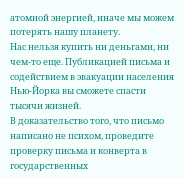атомной энергией, иначе мы можем потерять нашу планету.
Нас нельзя купить ни деньгами, ни чем-то еще. Публикацией письма и содействием в эвакуации населения Нью-Йорка вы сможете спасти тысячи жизней.
В доказательство того, что письмо написано не психом, проведите проверку письма и конверта в государственных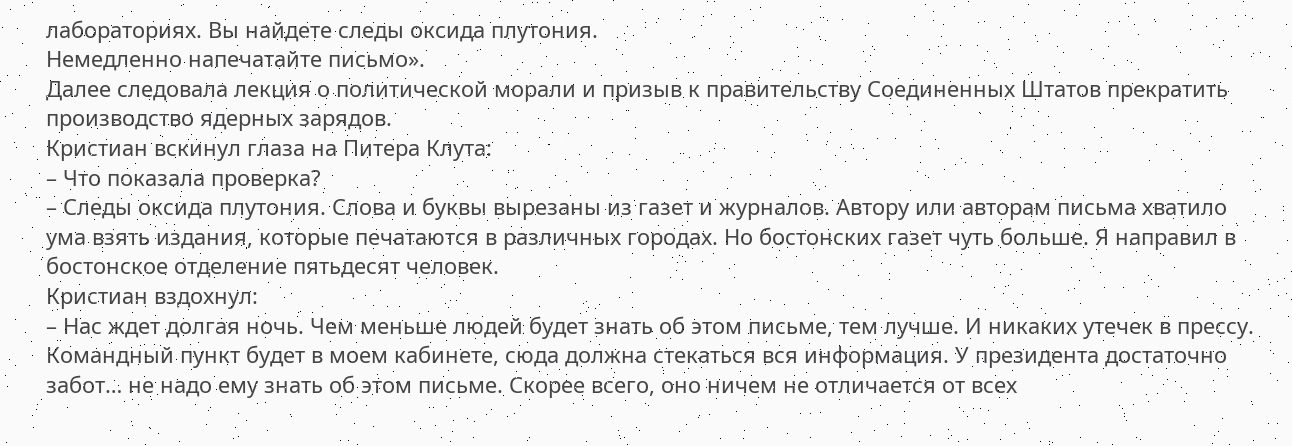лабораториях. Вы найдете следы оксида плутония.
Немедленно напечатайте письмо».
Далее следовала лекция о политической морали и призыв к правительству Соединенных Штатов прекратить производство ядерных зарядов.
Кристиан вскинул глаза на Питера Клута:
– Что показала проверка?
– Следы оксида плутония. Слова и буквы вырезаны из газет и журналов. Автору или авторам письма хватило ума взять издания, которые печатаются в различных городах. Но бостонских газет чуть больше. Я направил в бостонское отделение пятьдесят человек.
Кристиан вздохнул:
– Нас ждет долгая ночь. Чем меньше людей будет знать об этом письме, тем лучше. И никаких утечек в прессу. Командный пункт будет в моем кабинете, сюда должна стекаться вся информация. У президента достаточно забот… не надо ему знать об этом письме. Скорее всего, оно ничем не отличается от всех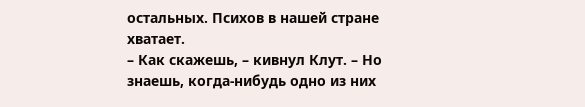остальных. Психов в нашей стране хватает.
– Как скажешь, – кивнул Клут. – Но знаешь, когда-нибудь одно из них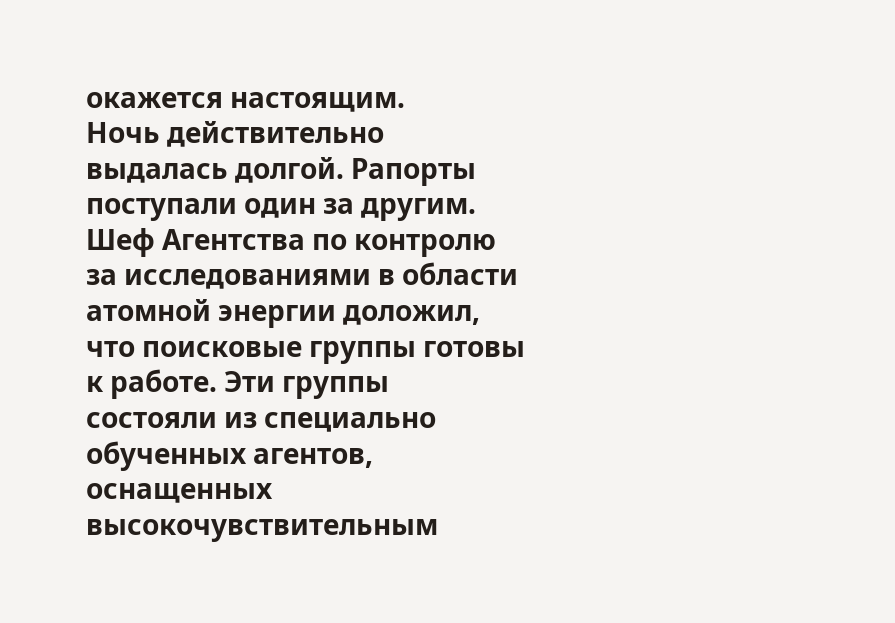окажется настоящим.
Ночь действительно выдалась долгой. Рапорты поступали один за другим. Шеф Агентства по контролю за исследованиями в области атомной энергии доложил, что поисковые группы готовы к работе. Эти группы состояли из специально обученных агентов, оснащенных высокочувствительным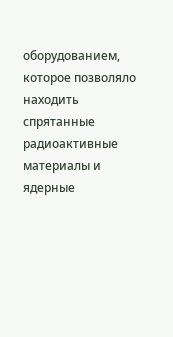оборудованием, которое позволяло находить спрятанные радиоактивные материалы и ядерные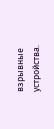взрывные устройства.